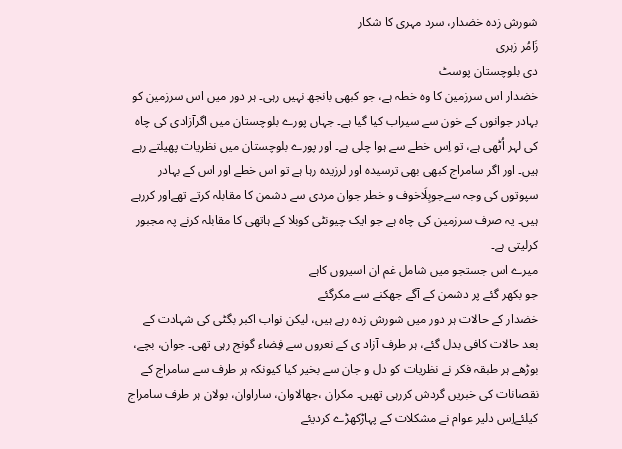شورش زدہ خضدار، سرد مہری کا شکار
زَامُر زہری
دی بلوچستان پوسٹ
خضدار اس سرزمین کا وہ خطہ ہے، جو کبھی بانجھ نہیں رہی۔ ہر دور میں اس سرزمین کو بہادر جوانوں کے خون سے سیراب کیا گیا ہے۔ جہاں پورے بلوچستان میں اگرآزادی کی چاہ کی لہر اُٹھی ہے، تو اِس خطے سے ہوا چلی ہے۔ اور پورے بلوچستان میں نظریات پھیلتے رہے ہیں۔ اور اگر سامراج کبھی بھی ترسیدہ اور لرزیدہ رہا ہے تو اس خطے اور اس کے بہادر سپوتوں کی وجہ سےجوبِلَاخوف و خطر جوان مردی سے دشمن کا مقابلہ کرتے تھےاور کررہے ہیں۔ یہ صرف سرزمین کی چاہ ہے جو ایک چیونٹی کوبلا کے ہاتھی کا مقابلہ کرنے پہ مجبور کرلیتی ہے۔
میرے اس جستجو میں شامل غم ان اسیروں کاہے
جو بکھر گئے پر دشمن کے آگے جھکنے سے مکرگئے
خضدار کے حالات ہر دور میں شورش زدہ رہے ہیں، لیکن نواب اکبر بگٹی کی شہادت کے بعد حالات کافی بدل گئے، ہر طرف آزاد ی کے نعروں سے فِضاء گونج رہی تھی۔ جوان، بچے، بوڑھے ہر طبقہ فکر نے نظریات کو دل و جان سے بخیر کیا کیونکہ ہر طرف سے سامراج کے نقصانات کی خبریں گردش کررہی تھیں۔ مکران ،جھالاوان، ساراوان، بولان ہر طرف سامراج کیلئےاِس دلیر عوام نے مشکلات کے پہاڑکھڑے کردیئے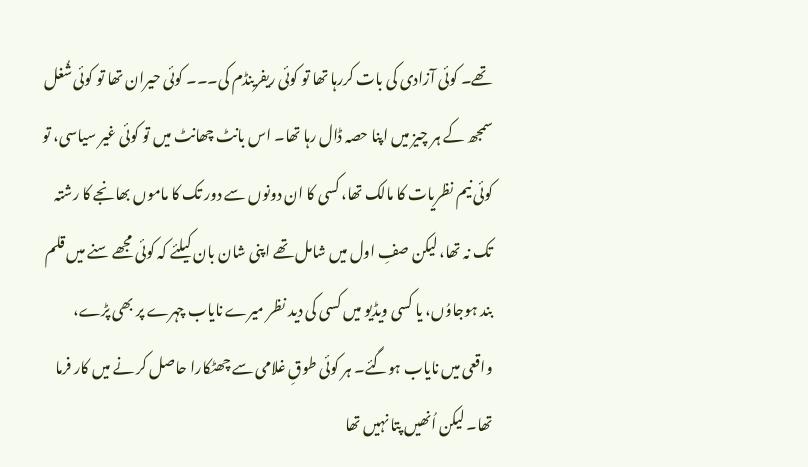تھے۔ کوئی آزادی کی بات کررہا تھا تو کوئی ریفرینڈم کی۔۔۔ کوئی حیران تھا تو کوئی شُغل سمجھ کے ہر چیز میں اپنا حصہ ڈال رہا تھا۔ اس بانٹ چھانٹ میں تو کوئی غیر سیاسی، تو کوئی نیم نظریات کا مالک تھا، کسی کا ان دونوں سے دور تک کا ماموں بھانجے کا رشتہ تک نہ تھا، لیکن صفِ اول میں شامل تھے اپنی شان بان کیلئے کہ کوئی مجھے سنے میں قلم بند ہوجاوُں، یا کسی ویڈیو میں کسی کی دید نظر میرے نایاب چہرے پر بھی پڑے، واقعی میں نایاب ہوگئے۔ ہر کوئی طوقِ غلامی سے چھٹکارا حاصل کر نے میں کار فرما تھا۔ لیکن اُنھیں پتا نہیں تھا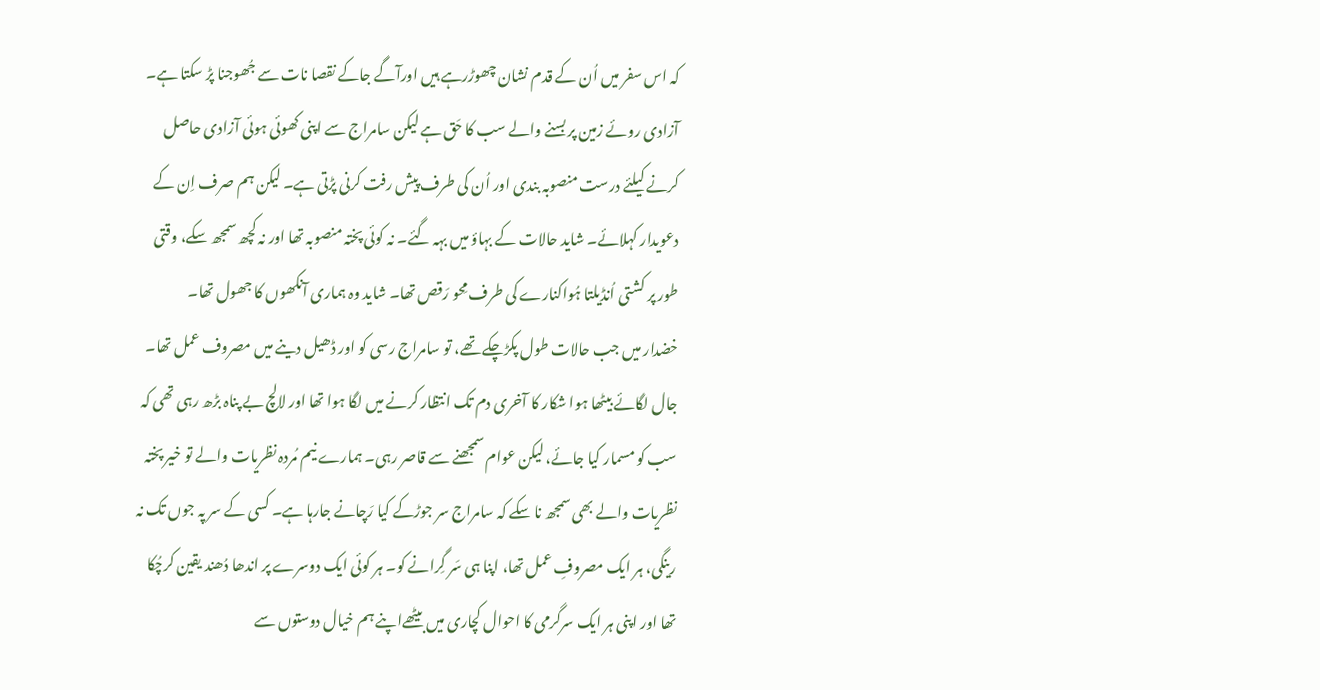کہ اس سفر میں اُن کے قدم نشان چھوڑرہے ہیں اورآگے جاکے نقصا نات سے جُھوجنا پڑ سکتا ہے۔
آزادی روئے زمین پر بسنے والے سب کا حَق ہے لیکن سامراج سے اپنی کھوئی ہوئی آزادی حاصل کرنے کیلئے درست منصوبہ بندی اور اُن کی طرف پیش رفت کرنی پڑتی ہے۔ لیکن ہم صرف اِن کے دعویدار کہلائے۔ شاید حالات کے بہاؤ میں بہہ گئے۔ نہ کوئی پختہ منصوبہ تھا اور نہ کچھ سمجھ سکے، وقتی طور پر کشتی اُنڈیلتا ہُواکنارے کی طرف مِحو رَقص تھا۔ شاید وہ ہماری آنکھوں کا جھول تھا۔
خضدار میں جب حالات طول پکڑچکے تھے، تو سامراج رسی کو اور ڈھیل دینے میں مصروف عمل تھا۔ جال لگائے بیٹھا ہوا شکار کا آخری دم تک انتظار کرنے میں لگا ہوا تھا اور لالچ بے پناہ بڑھ رہی تھی کہ سب کو مسمار کیا جائے، لیکن عوام سمجھنے سے قاصر رہی۔ ہمارے نیم مُردہ نظریات والے تو خیر پختہ نظریات والے بھی سمجھ نا سکے کہ سامراج سر جوڑکے کیا رَچانے جارہا ہے۔ کسی کے سر پہ جوں تک نہ رینگی، ہر ایک مصروفِ عمل تھا، اپنا ہی سَر گِرانے کو۔ ہر کوئی ایک دوسرے پر اندھا دُھند یقین کرچُکا تھا اور اپنی ہر ایک سرگرمی کا احوال کچاری میں بیٹھےاپنے ہم خیال دوستوں سے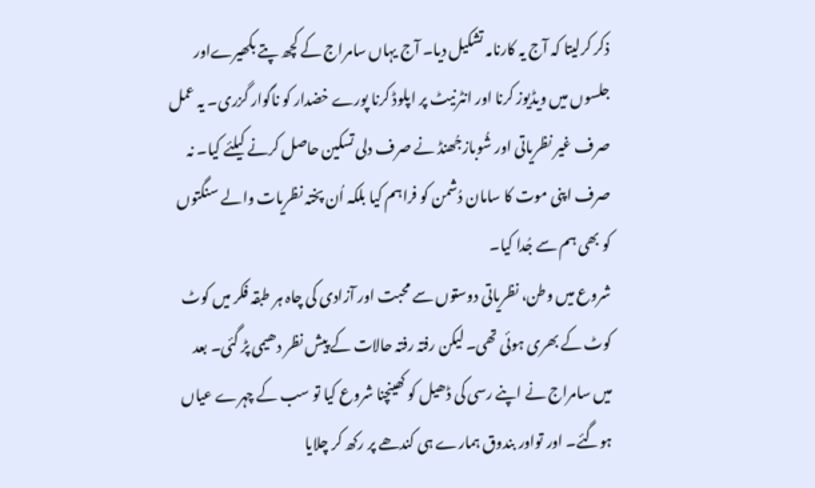ذکر کرلیتا کہ آج یہ کارنامہ تشکیل دیا۔ آج یہاں سامراج کے کچھ پتے بکھیرےاور جلسوں میں ویڈیوز کرنا اور انٹرنیٹ پر اپلوڈ کرنا پورے خضدار کو ناگوار گزری۔ یہ عمل صرف غیر نظریاتی اور شُوبازجُھنڈ نے صرف دلی تسکین حاصل کرنے کیلئے کیا۔ نہ صرف اپنی موت کا سامان دُشمن کو فراہم کیا بلکہ اُن پختہ نظریات والے سنگتوں کو بھی ہم سے جُدا کیا۔
شروع میں وطن، نظریاتی دوستوں سے محبت اور آزادی کی چاہ ہر طبقہ فکر میں کوٹ کوٹ کے بھری ہوئی تھی۔ لیکن رفتہ رفتہ حالات کے پیش نظر دھیمی پڑ گئی۔ بعد میں سامراج نے اپنے رسی کی ڈھیل کو کھینچنا شروع کیا تو سب کے چہرے عیاں ہوگئے۔ اور تواور بندوق ہمارے ہی کندھے پر رکھ کر چلایا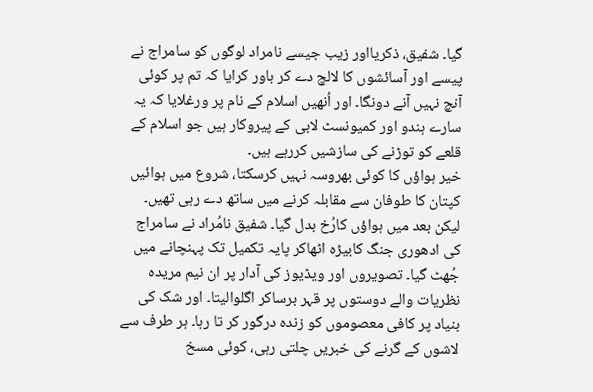گیا۔ شفیق، ذکریااور زیب جیسے نامراد لوگوں کو سامراج نے پیسے اور آسائشوں کا لالچ دے کر باور کرایا کہ تم پر کوئی آنچ نہیں آنے دونگا۔ اور اُنھیں اسلام کے نام پر ورغلایا کہ یہ سارے ہندو اور کمیونسٹ لابی کے پیروکار ہیں جو اسلام کے قلعے کو توڑنے کی سازشیں کررہے ہیں۔
خیر ہواؤں کا کوئی بھروسہ نہیں کرسکتا، شروع میں ہوائیں کپتان کا طوفان سے مقابلہ کرنے میں ساتھ دے رہی تھیں۔ لیکن بعد میں ہواؤں کارُخ بدل گیا۔ شفیق نامُراد نے سامراج کی ادھوری جنگ کابیڑہ اٹھاکر پایہ تکمیل تک پہنچانے میں جُھٹ گیا۔ تصویروں اور ویڈیوز کی آدار پر ان نیم مریدہ نظریات والے دوستوں پر قہر برساکر اگلوالیتا۔ اور شک کی بنیاد پر کافی معصوموں کو زندہ درگور کر تا رہا۔ ہر طرف سے لاشوں کے گرنے کی خبریں چلتی رہی، کوئی مسخ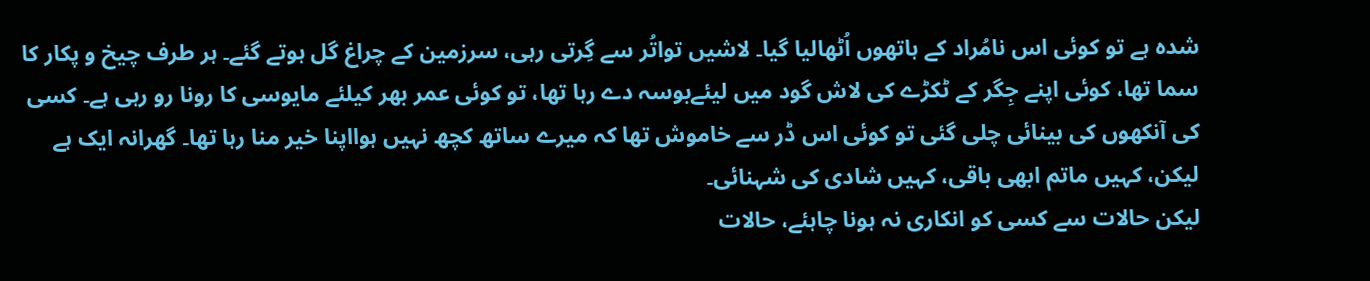شدہ ہے تو کوئی اس نامُراد کے ہاتھوں اُٹھالیا گیا۔ لاشیں تواتُر سے گِرتی رہی، سرزمین کے چراغ گل ہوتے گئے۔ ہر طرف چیخ و پکار کا سما تھا، کوئی اپنے جِگر کے ٹکڑے کی لاش گود میں لیئےبوسہ دے رہا تھا، تو کوئی عمر بھر کیلئے مایوسی کا رونا رو رہی ہے۔ کسی کی آنکھوں کی بینائی چلی گئی تو کوئی اس ڈر سے خاموش تھا کہ میرے ساتھ کچھ نہیں ہوااپنا خیر منا رہا تھا۔ گھرانہ ایک ہے لیکن، کہیں ماتم ابھی باقی، کہیں شادی کی شہنائی۔
لیکن حالات سے کسی کو انکاری نہ ہونا چاہئے، حالات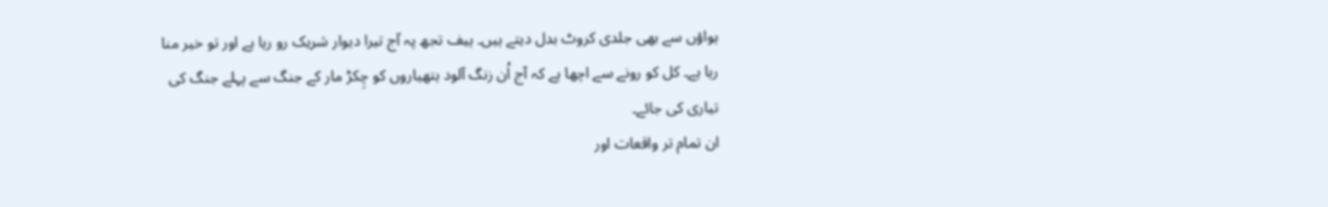ہواؤں سے بھی جلدی کروٹ بدل دیتے ہیں۔ ہیف تجھ پہ آج تیرا دیوار شریک رو رہا ہے اور تو خیر منا رہا ہے۔ کل کو رونے سے اچھا ہے کہ آج اُن زنگ آلود ہتھیاروں کو چِکڑ مار کے جنگ سے پہلے جنگ کی تیاری کی جائے۔
ان تمام تر واقعات اور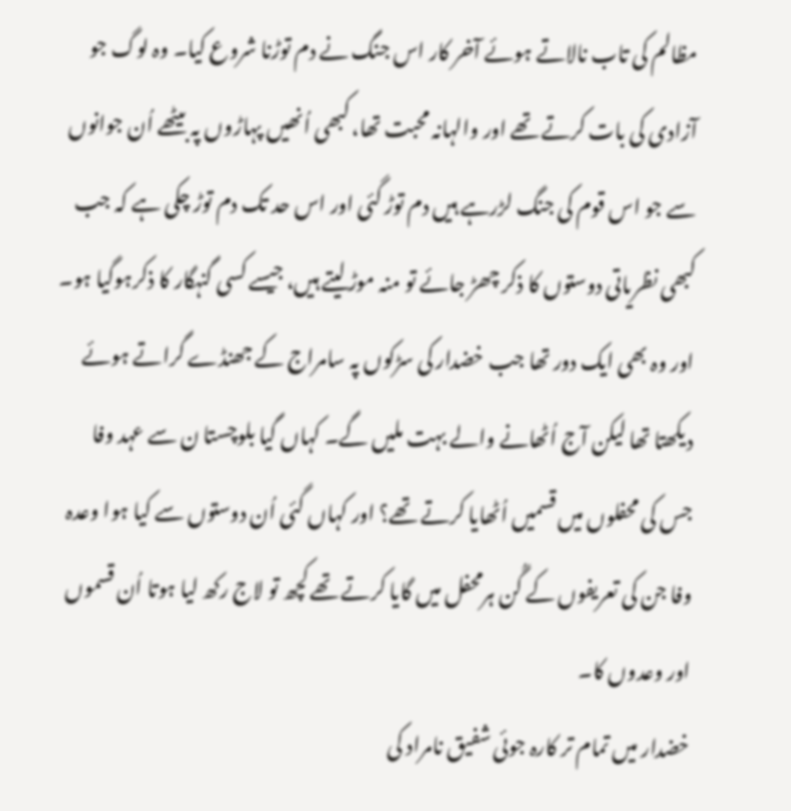مظالم کی تاب نالاتے ہوئے آخر کار اس جنگ نے دم توڑنا شروع کیا۔ وہ لوگ جو آزادی کی بات کرتے تھے اور والہانہ محبت تھا، کبھی اُنھیں پہاڑوں پہ بیٹھے اُن جوانوں سے جو اس قوم کی جنگ لڑرہے ہیں دم توڑ گئی اور اس حد تک دم توڑ چکی ہے کہ جب کبھی نظریاتی دوستوں کا ذکر چھڑ جائے تو منہ موڑلیتے ہیں، جیسے کسی گنہگار کا ذکرہوگیا ہو۔ اور وہ بھی ایک دور تھا جب خضدار کی سڑکوں پہ سامراج کے جھنڈے گراتے ہوئے دیکھتا تھا لیکن آج اُٹھانے والے بہت ملیں گے۔ کہاں گیا بلوچستا ن سے عہد وفا جس کی محفلوں میں قسمیں اُٹھایا کرتے تھے؟ اور کہاں گئی اُن دوستوں سے کیا ہوا وعدہ وفا جن کی تعریفوں کے گُن ہرمحفل میں گایا کرتے تھے کچھ تو لاج رکھ لیا ہوتا اُن قسموں اور وعدوں کا۔
خضدار میں تمام تر کارہ جوئی شفیق نامراد کی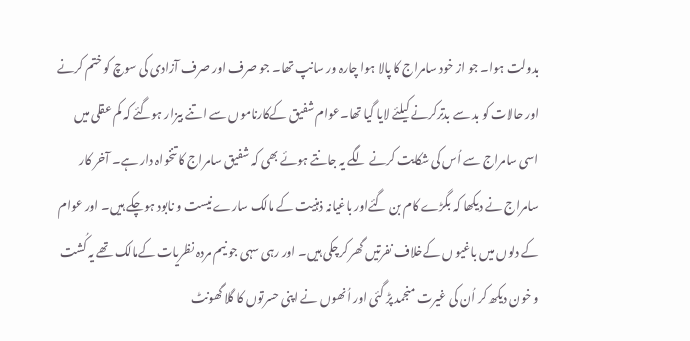بدولت ہوا۔ جو از خود سامراج کا پالا ہوا چارہ ور سانپ تھا۔ جو صرف اور صرف آزادی کی سوچ کو ختم کرنے اور حالات کو بد سے بدترکرنے کیلئے لایا گیا تھا۔عوام شفیق کےکارناموں سے اتنے بیزار ہوگئے کہ کم عقلی میں اسی سامراج سے اُس کی شکایت کرنے لگے یہ جانتے ہوئے بھی کہ شفیق سامراج کا تنخواہ دار ہے۔ آخر کار سامراج نے دیکھا کہ بگڑے کام بن گئےاور باغیانہ ذہنیت کے مالک سارے نیست و نابود ہوچکے ہیں۔ اور عوام کے دلوں میں باغیو ں کےخلاف نفرتیں گھر کرچکی ہیں۔ اور رہی سہی جو نیم مردہ نظریات کےمالک تھے یہ کُشت و خون دیکھ کر اُن کی غیرت منجمد پڑ گئی اور اُنھوں نے اپنی حسرتوں کا گلا گھونٹ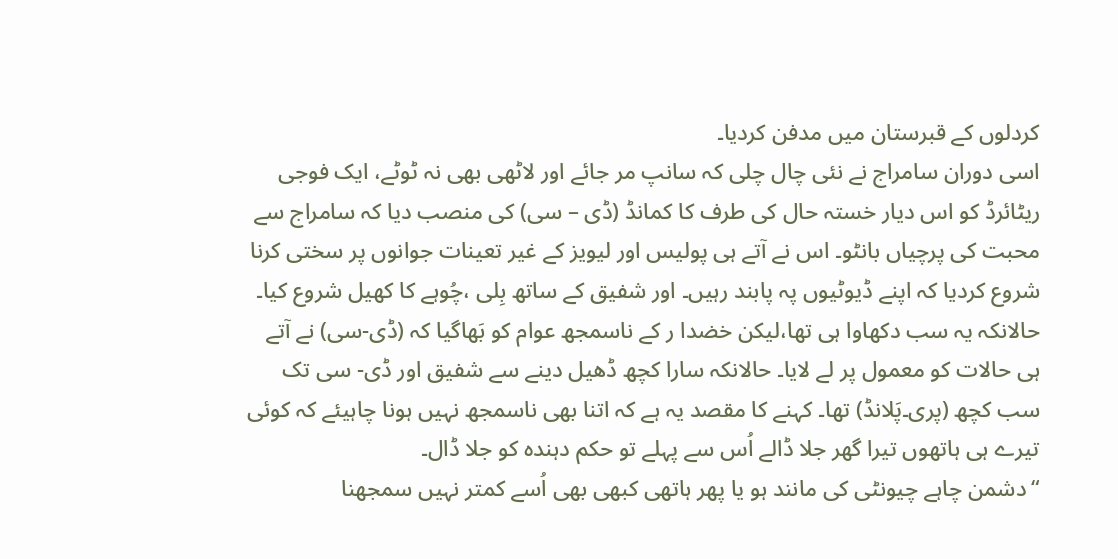کردلوں کے قبرستان میں مدفن کردیا۔
اسی دوران سامراج نے نئی چال چلی کہ سانپ مر جائے اور لاٹھی بھی نہ ٹوٹے، ایک فوجی ریٹائرڈ کو اس دیار خستہ حال کی طرف کا کمانڈ (ڈی – سی) کی منصب دیا کہ سامراج سے محبت کی پرچیاں بانٹو۔ اس نے آتے ہی پولیس اور لیویز کے غیر تعینات جوانوں پر سختی کرنا شروع کردیا کہ اپنے ڈیوٹیوں پہ پابند رہیں۔ اور شفیق کے ساتھ بِلی ،چُوہے کا کھیل شروع کیا۔ حالانکہ یہ سب دکھاوا ہی تھا،لیکن خضدا ر کے ناسمجھ عوام کو بَھاگیا کہ (ڈی-سی) نے آتے ہی حالات کو معمول پر لے لایا۔ حالانکہ سارا کچھ ڈھیل دینے سے شفیق اور ڈی- سی تک سب کچھ (پری۔پَلانڈ) تھا۔ کہنے کا مقصد یہ ہے کہ اتنا بھی ناسمجھ نہیں ہونا چاہیئے کہ کوئی تیرے ہی ہاتھوں تیرا گھر جلا ڈالے اُس سے پہلے تو حکم دہندہ کو جلا ڈال۔
“دشمن چاہے چیونٹی کی مانند ہو یا پھر ہاتھی کبھی بھی اُسے کمتر نہیں سمجھنا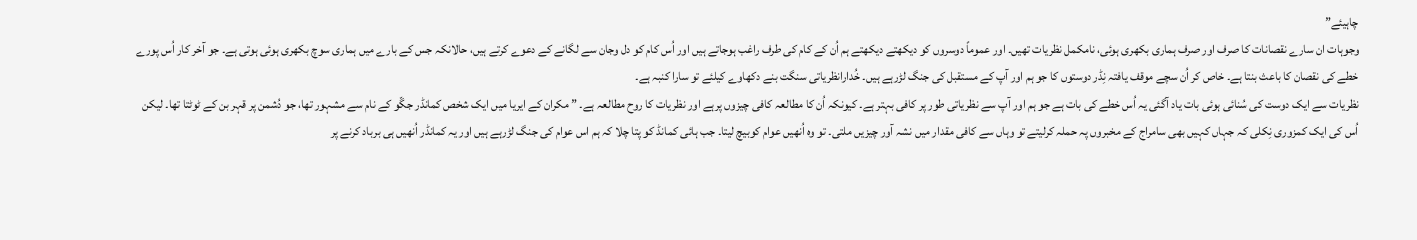چاہیئے”
وجوہات ان سارے نقصانات کا صرف اور صرف ہماری بکھری ہوئی، نامکمل نظریات تھیں۔ اور عموماً دوسروں کو دیکھتے دیکھتے ہم اُن کے کام کی طرف راغب ہوجاتے ہیں اور اُس کام کو دل وجان سے لگانے کے دعوے کرتے ہیں، حالانکہ جس کے بارے میں ہماری سوچ بکھری ہوئی ہوتی ہے۔ جو آخر کار اُس پورے خطے کی نقصان کا باعث بنتا ہے۔ خاص کر اُن سچے موقف یافتہ نِڈر دوستوں کا جو ہم اور آپ کے مستقبل کی جنگ لڑرہے ہیں۔ خُدارانظریاتی سنگت بنے دکھاوے کیلئے تو سارا کنبہ ہے۔
نظریات سے ایک دوست کی سُنائی ہوئی بات یاد آگئی یہ اُس خطے کی بات ہے جو ہم اور آپ سے نظریاتی طور پر کافی بہتر ہے۔ کیونکہ اُن کا مطالعہ کافی چیزوں پرہے اور نظریات کا روح مطالعہ ہے۔ ” مکران کے ایریا میں ایک شخص کمانڈر جگّو کے نام سے مشہور تھا، جو دُشمن پر قہر بن کے ٹوٹتا تھا۔ لیکن اُس کی ایک کمزوری نِکلی کہ جہاں کہیں بھی سامراج کے مخبروں پہ حملہ کرلیتے تو وہاں سے کافی مقدار میں نشہ آور چیزیں ملتی۔ تو وہ اُنھیں عوام کوبیچ لیتا۔ جب ہائی کمانڈ کو پتا چلا کہ ہم اس عوام کی جنگ لڑرہے ہیں اور یہ کمانڈر اُنھیں ہی برباد کرنے پر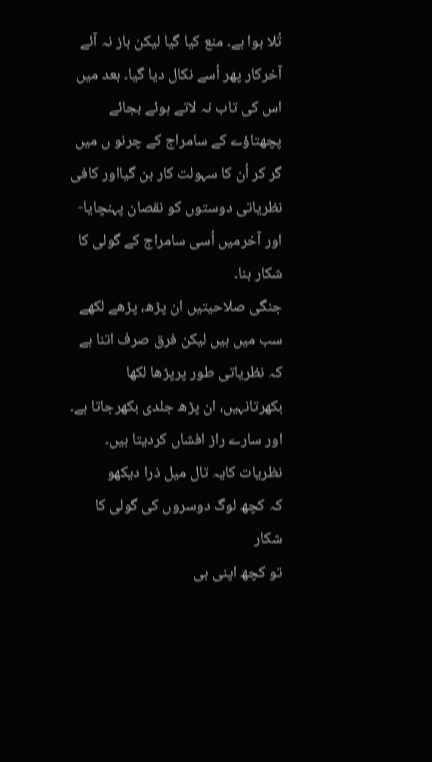تُلا ہوا ہے۔ منع کیا گیا لیکن باز نہ آئے آخرکار پھر اُسے نکال دیا گیا۔ بعد میں اس کی تاب نہ لاتے ہوئے بجائے پچھتاؤے کے سامراج کے چرنو ں میں گر کر اُن کا سہولت کار بن گیااور کافی نظریاتی دوستوں کو نقصان پہنچایا- اور آخرمیں اُسی سامراج کے گولی کا شکار بنا۔
جنگی صلاحیتیں ان پڑھ، پڑھے لکھے سب میں ہیں لیکن فرق صرف اتنا ہے کہ نظریاتی طور پرپڑھا لکھا بکھرتانہیں، ان پڑھ جلدی بکھرجاتا ہے۔ اور سارے راز افشاں کردیتا ہیں۔
نظریات کایہ تال میل ذرا دیکھو
کہ کچھ لوگ دوسروں کی گولی کا شکار
تو کچھ اپنی ہی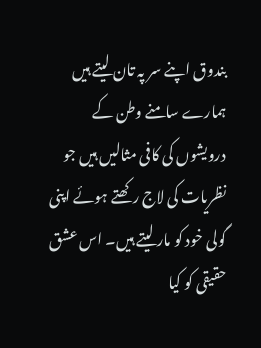بندوق اپنے سر پہ تان لیتے ہیں
ہمارے سامنے وطن کے درویشوں کی کافی مثالیں ہیں جو نظریات کی لاج رکھتے ہوئے اپنی گولی خود کو مار لیتے ہیں۔ اس عشق حقیقی کو کیا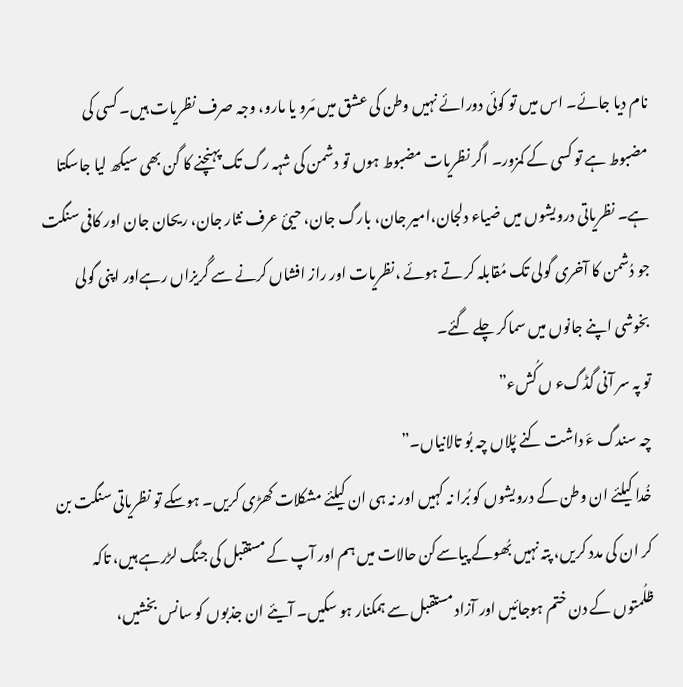نام دیا جائے۔ اس میں تو کوئی دورائے نہیں وطن کی عشق میں مَرو یا مارو، وجہ صرف نظریات ہیں۔ کسی کی مضبوط ہے تو کسی کے کمزور۔ اگر نظریات مضبوط ہوں تو دشمن کی شہہ رگ تک پہنچنے کا گن بھی سیکھ لیا جاسکتا ہے۔ نظریاتی درویشوں میں ضیاء دلجان،امیر جان، بارگ جان، حیئ عرف نثار جان، ریحان جان اور کافی سنگت جو دُشمن کا آخری گولی تک مُقابلہ کر تے ہوئے ،نظریات اور راز افشاں کرنے سے گُریزاں رہےاور اپنی گولی بخوشی اپنے جانوں میں سماکر چلے گئے۔
تو پہ سر آنی گڈگء ں کُشء”
چہ سندگ ءَ داشت کنے پُلاں چہ بُو تالانیاں۔”
خُدا کیلئے ان وطن کے درویشوں کو بُرا نہ کہیں اور نہ ہی ان کیلئے مشکلات کھڑی کریں۔ ہوسکے تو نظریاتی سنگت بن کر ان کی مدد کریں، پتہ نہیں بُھوکے پیاسےکن حالات میں ہم اور آپ کے مستقبل کی جنگ لڑرہے ہیں، تاکہ ظلُمتوں کے دن ختم ہوجائیں اور آزاد مستقبل سے ہمکنار ہو سکیں۔ آیئے ان جذبوں کو سانس بخشیں،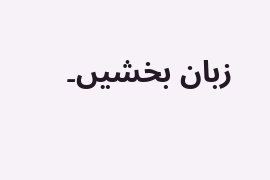زبان بخشیں۔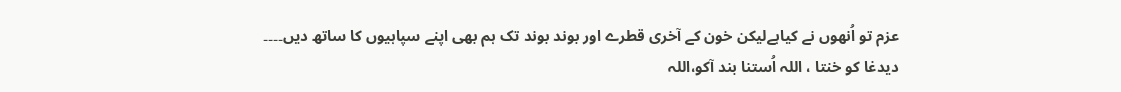عزم تو اُنھوں نے کیاہےلیکن خون کے آخری قطرے اور بوند بوند تک ہم بھی اپنے سپاہیوں کا ساتھ دیں۔۔۔۔
دیدغا کو خنتا ، اللہ اُستنا بند آکو،اللہ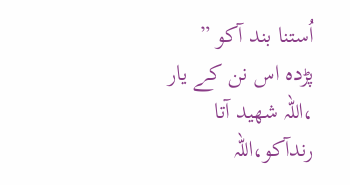اُستنا بند آکو ”
پڑدہ اس نن کے یار ،اللہ شھید آتا رندآکو،اللہ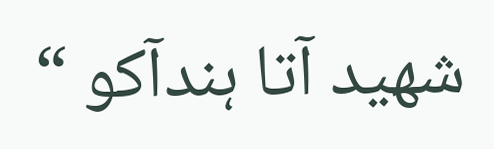شھید آتا ہندآکو “